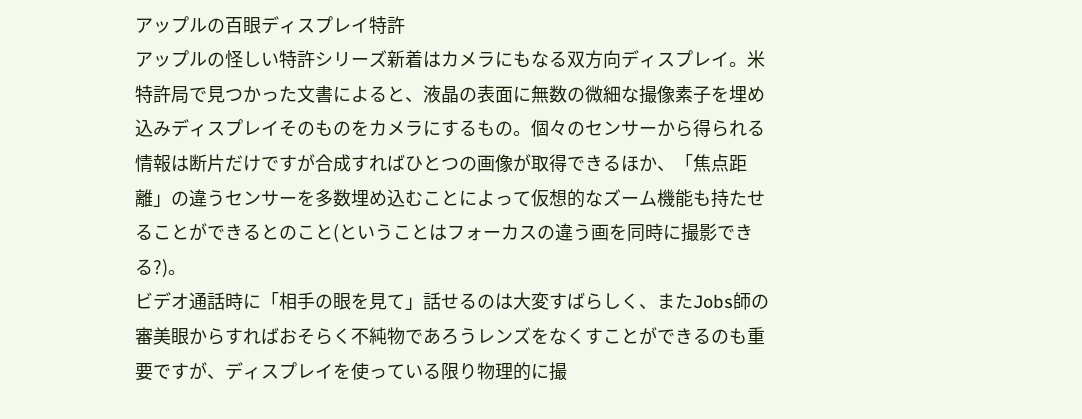アップルの百眼ディスプレイ特許
アップルの怪しい特許シリーズ新着はカメラにもなる双方向ディスプレイ。米特許局で見つかった文書によると、液晶の表面に無数の微細な撮像素子を埋め込みディスプレイそのものをカメラにするもの。個々のセンサーから得られる情報は断片だけですが合成すればひとつの画像が取得できるほか、「焦点距離」の違うセンサーを多数埋め込むことによって仮想的なズーム機能も持たせることができるとのこと(ということはフォーカスの違う画を同時に撮影できる?)。
ビデオ通話時に「相手の眼を見て」話せるのは大変すばらしく、またJobs師の審美眼からすればおそらく不純物であろうレンズをなくすことができるのも重要ですが、ディスプレイを使っている限り物理的に撮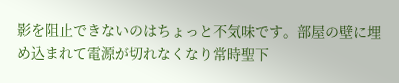影を阻止できないのはちょっと不気味です。部屋の壁に埋め込まれて電源が切れなくなり常時聖下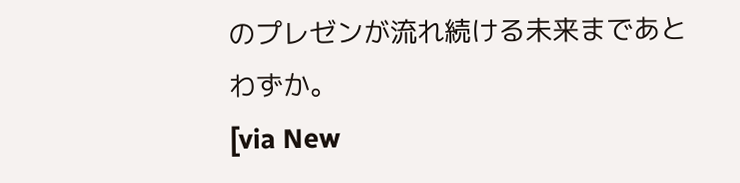のプレゼンが流れ続ける未来まであとわずか。
[via New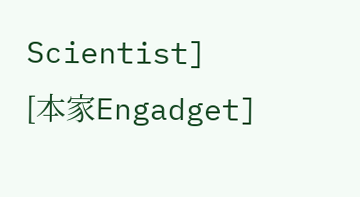Scientist]
[本家Engadget]